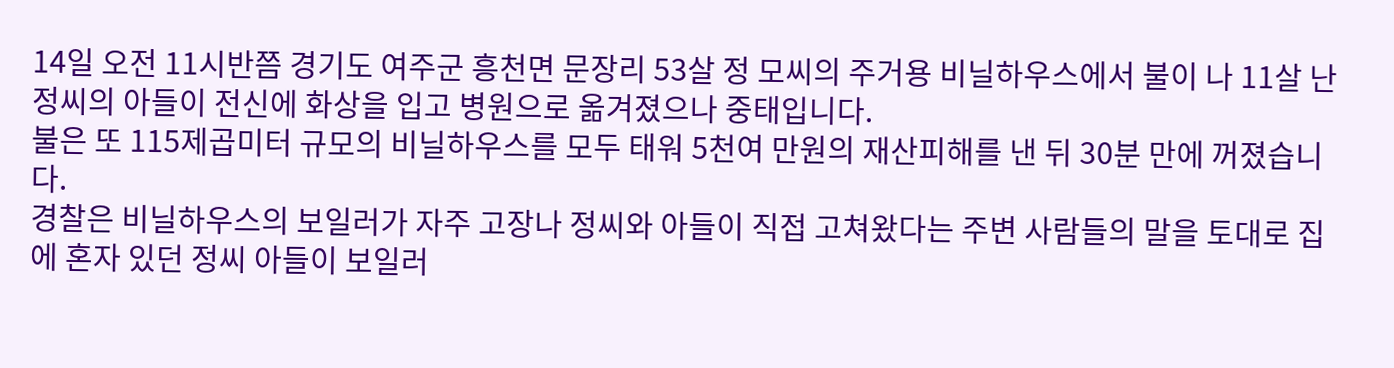14일 오전 11시반쯤 경기도 여주군 흥천면 문장리 53살 정 모씨의 주거용 비닐하우스에서 불이 나 11살 난 정씨의 아들이 전신에 화상을 입고 병원으로 옮겨졌으나 중태입니다.
불은 또 115제곱미터 규모의 비닐하우스를 모두 태워 5천여 만원의 재산피해를 낸 뒤 30분 만에 꺼졌습니다.
경찰은 비닐하우스의 보일러가 자주 고장나 정씨와 아들이 직접 고쳐왔다는 주변 사람들의 말을 토대로 집에 혼자 있던 정씨 아들이 보일러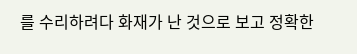를 수리하려다 화재가 난 것으로 보고 정확한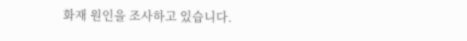화재 원인을 조사하고 있습니다.